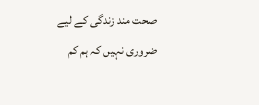صحت مند زندگی کے لیے ضروری نہیں کہ ہم کم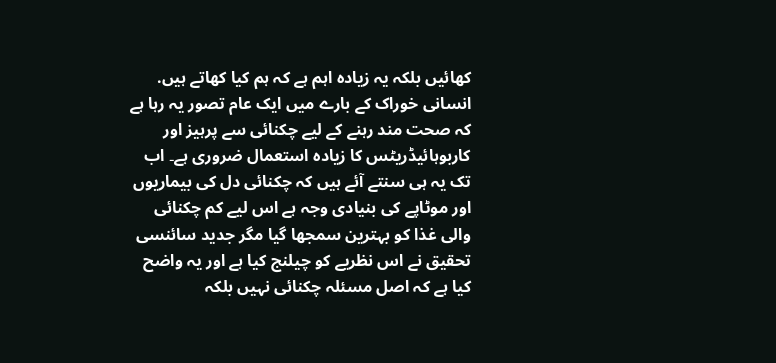کھائیں بلکہ یہ زیادہ اہم ہے کہ ہم کیا کھاتے ہیں.
انسانی خوراک کے بارے میں ایک عام تصور یہ رہا ہے کہ صحت مند رہنے کے لیے چکنائی سے پرہیز اور
کاربوہائیڈریٹس کا زیادہ استعمال ضروری ہے۔ اب تک یہ ہی سنتے آئے ہیں کہ چکنائی دل کی بیماریوں اور موٹاپے کی بنیادی وجہ ہے اس لیے کم چکنائی والی غذا کو بہترین سمجھا گیا مگر جدید سائنسی تحقیق نے اس نظریے کو چیلنج کیا ہے اور یہ واضح کیا ہے کہ اصل مسئلہ چکنائی نہیں بلکہ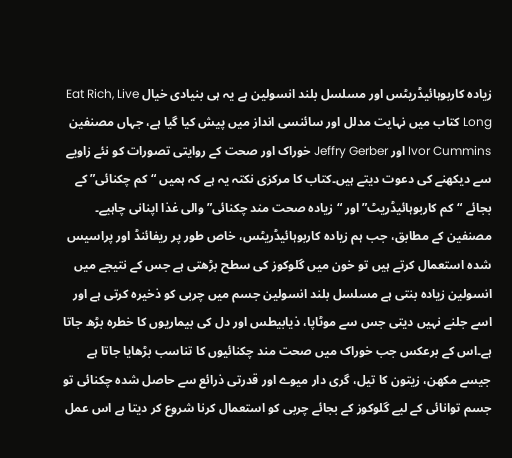زیادہ کاربوہائیڈریٹس اور مسلسل بلند انسولین ہے یہ ہی بنیادی خیال Eat Rich, Live Long کتاب میں نہایت مدلل اور سائنسی انداز میں پیش کیا گیا ہے، جہاں مصنفین Ivor Cummins اور Jeffry Gerber خوراک اور صحت کے روایتی تصورات کو نئے زاویے سے دیکھنے کی دعوت دیتے ہیں۔کتاب کا مرکزی نکتہ یہ ہے کہ ہمیں “کم چکنائی” کے بجائے “کم کاربوہائیڈریٹ” اور “زیادہ صحت مند چکنائی” والی غذا اپنانی چاہیے۔ مصنفین کے مطابق، جب ہم زیادہ کاربوہائیڈریٹس، خاص طور پر ریفائنڈ اور پراسیس شدہ استعمال کرتے ہیں تو خون میں گلوکوز کی سطح بڑھتی ہے جس کے نتیجے میں انسولین زیادہ بنتی ہے مسلسل بلند انسولین جسم میں چربی کو ذخیرہ کرتی ہے اور اسے جلنے نہیں دیتی جس سے موٹاپا، ذیابیطس اور دل کی بیماریوں کا خطرہ بڑھ جاتا ہے۔اس کے برعکس جب خوراک میں صحت مند چکنائیوں کا تناسب بڑھایا جاتا ہے جیسے مکھن، زیتون کا تیل، گری دار میوے اور قدرتی ذرائع سے حاصل شدہ چکنائی تو جسم توانائی کے لیے گلوکوز کے بجائے چربی کو استعمال کرنا شروع کر دیتا ہے اس عمل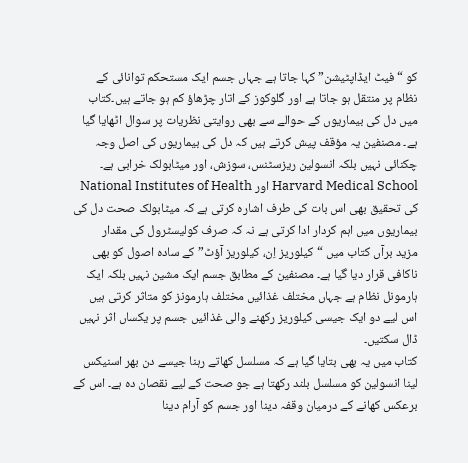کو “فیٹ ایڈاپٹیشن” کہا جاتا ہے جہاں جسم ایک مستحکم توانائی کے نظام پر منتقل ہو جاتا ہے اور گلوکوز کے اتار چڑھاؤ کم ہو جاتے ہیں۔کتاب میں دل کی بیماریوں کے حوالے سے بھی روایتی نظریات پر سوال اٹھایا گیا ہے۔ مصنفین یہ مؤقف پیش کرتے ہیں کہ دل کی بیماریوں کی اصل وجہ چکنائی نہیں بلکہ انسولین ریزسٹنس، سوزش، اور میٹابولک خرابی ہے۔ Harvard Medical School اور National Institutes of Health کی تحقیق بھی اس بات کی طرف اشارہ کرتی ہے کہ میٹابولک صحت دل کی بیماریوں میں اہم کردار ادا کرتی ہے نہ کہ صرف کولیسٹرول کی مقدار
مزید برآں کتاب میں “کیلوریز اِن، کیلوریز آؤٹ” کے سادہ اصول کو بھی ناکافی قرار دیا گیا ہے۔ مصنفین کے مطابق جسم ایک مشین نہیں بلکہ ایک ہارمونل نظام ہے جہاں مختلف غذائیں مختلف ہارمونز کو متاثر کرتی ہیں اس لیے دو ایک جیسی کیلوریز رکھنے والی غذائیں جسم پر یکساں اثر نہیں ڈال سکتیں۔
کتاب میں یہ بھی بتایا گیا ہے کہ مسلسل کھاتے رہنا جیسے دن بھر اسنیکس لینا انسولین کو مسلسل بلند رکھتا ہے جو صحت کے لیے نقصان دہ ہے۔ اس کے برعکس کھانے کے درمیان وقفہ دینا اور جسم کو آرام دینا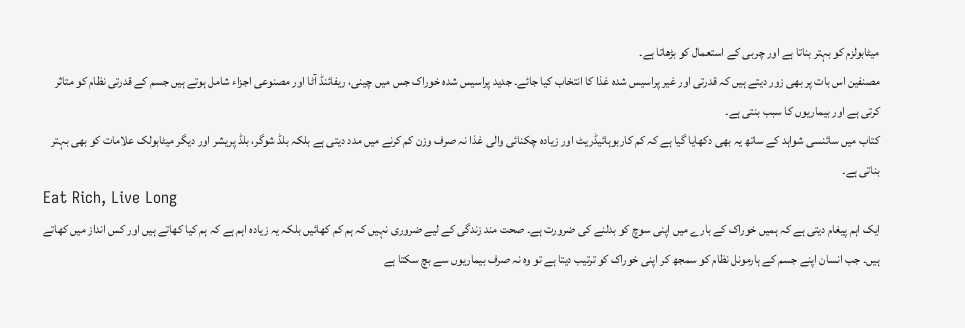میٹابولزم کو بہتر بناتا ہے اور چربی کے استعمال کو بڑھاتا ہے۔
مصنفین اس بات پر بھی زور دیتے ہیں کہ قدرتی اور غیر پراسیس شدہ غذا کا انتخاب کیا جائے۔ جدید پراسیس شدہ خوراک جس میں چینی، ریفائنڈ آٹا اور مصنوعی اجزاء شامل ہوتے ہیں جسم کے قدرتی نظام کو متاثر کرتی ہے اور بیماریوں کا سبب بنتی ہے۔
کتاب میں سائنسی شواہد کے ساتھ یہ بھی دکھایا گیا ہے کہ کم کاربوہائیڈریٹ اور زیادہ چکنائی والی غذا نہ صرف وزن کم کرنے میں مدد دیتی ہے بلکہ بلڈ شوگر، بلڈ پریشر اور دیگر میٹابولک علامات کو بھی بہتر بناتی ہے۔
Eat Rich, Live Long
ایک اہم پیغام دیتی ہے کہ ہمیں خوراک کے بارے میں اپنی سوچ کو بدلنے کی ضرورت ہے۔ صحت مند زندگی کے لیے ضروری نہیں کہ ہم کم کھائیں بلکہ یہ زیادہ اہم ہے کہ ہم کیا کھاتے ہیں اور کس انداز میں کھاتے ہیں۔ جب انسان اپنے جسم کے ہارمونل نظام کو سمجھ کر اپنی خوراک کو ترتیب دیتا ہے تو وہ نہ صرف بیماریوں سے بچ سکتا ہے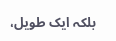بلکہ ایک طویل،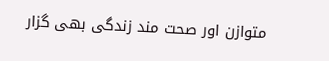متوازن اور صحت مند زندگی بھی گزار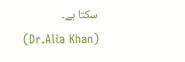سکتا ہے۔
(Dr.Alia Khan)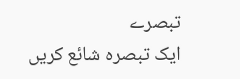تبصرے
ایک تبصرہ شائع کریں